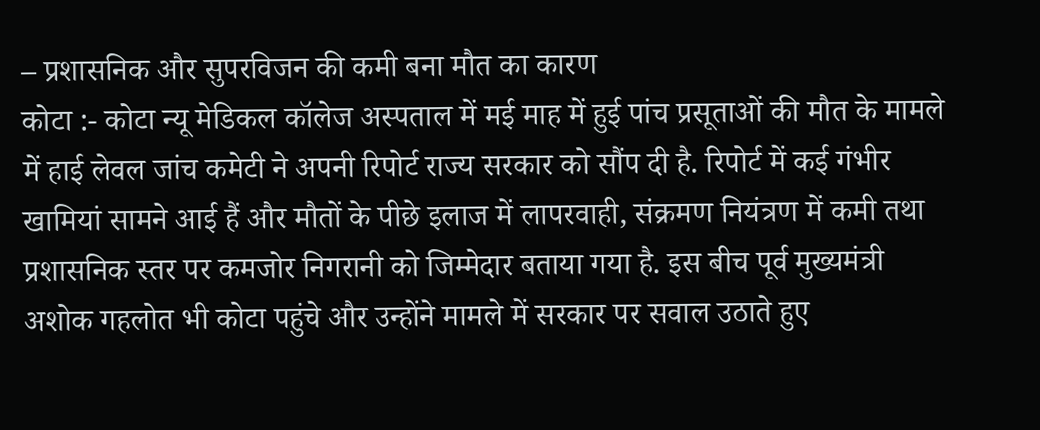– प्रशासनिक और सुपरविजन की कमी बना मौत का कारण
कोटा :- कोटा न्यू मेडिकल कॉलेज अस्पताल में मई माह में हुई पांच प्रसूताओं की मौत के मामले में हाई लेवल जांच कमेटी ने अपनी रिपोर्ट राज्य सरकार को सौंप दी है. रिपोर्ट में कई गंभीर खामियां सामने आई हैं और मौतों के पीछे इलाज में लापरवाही, संक्रमण नियंत्रण में कमी तथा प्रशासनिक स्तर पर कमजोर निगरानी को जिम्मेदार बताया गया है. इस बीच पूर्व मुख्यमंत्री अशोक गहलोत भी कोटा पहुंचे और उन्होंने मामले में सरकार पर सवाल उठाते हुए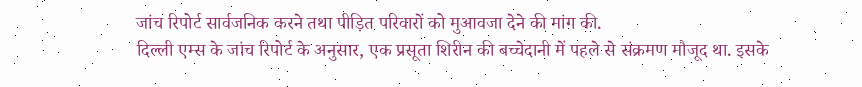जांच रिपोर्ट सार्वजनिक करने तथा पीड़ित परिवारों को मुआवजा देने की मांग की.
दिल्ली एम्स के जांच रिपोर्ट के अनुसार, एक प्रसूता शिरीन की बच्चेदानी में पहले से संक्रमण मौजूद था. इसके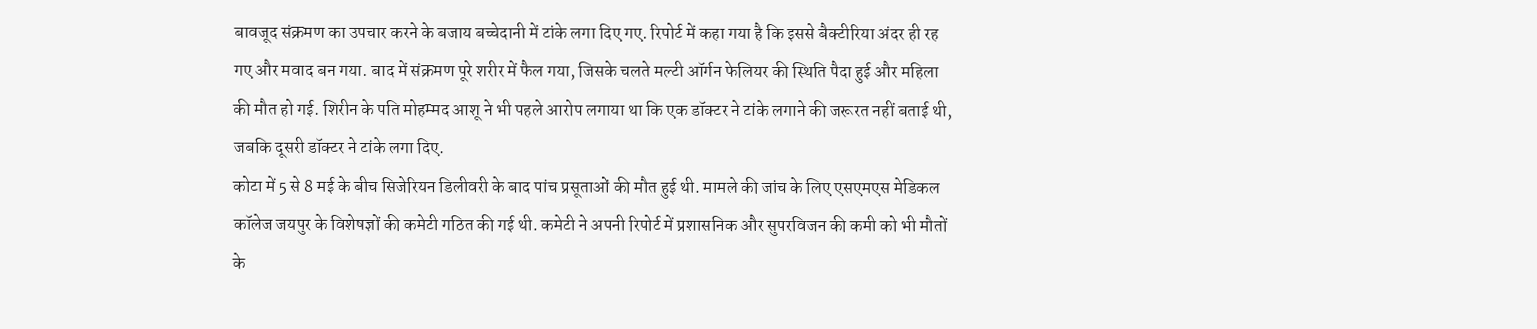बावजूद संक्रमण का उपचार करने के बजाय बच्चेदानी में टांके लगा दिए गए. रिपोर्ट में कहा गया है कि इससे बैक्टीरिया अंदर ही रह गए और मवाद बन गया. बाद में संक्रमण पूरे शरीर में फैल गया, जिसके चलते मल्टी ऑर्गन फेलियर की स्थिति पैदा हुई और महिला की मौत हो गई. शिरीन के पति मोहम्मद आशू ने भी पहले आरोप लगाया था कि एक डॉक्टर ने टांके लगाने की जरूरत नहीं बताई थी, जबकि दूसरी डॉक्टर ने टांके लगा दिए.
कोटा में 5 से 8 मई के बीच सिजेरियन डिलीवरी के बाद पांच प्रसूताओं की मौत हुई थी. मामले की जांच के लिए एसएमएस मेडिकल कॉलेज जयपुर के विशेषज्ञों की कमेटी गठित की गई थी. कमेटी ने अपनी रिपोर्ट में प्रशासनिक और सुपरविजन की कमी को भी मौतों के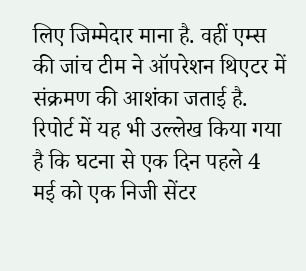लिए जिम्मेदार माना है. वहीं एम्स की जांच टीम ने ऑपरेशन थिएटर में संक्रमण की आशंका जताई है. रिपोर्ट में यह भी उल्लेख किया गया है कि घटना से एक दिन पहले 4 मई को एक निजी सेंटर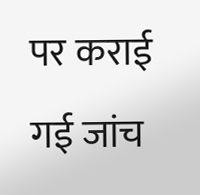पर कराई गई जांच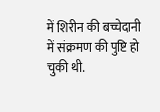में शिरीन की बच्चेदानी में संक्रमण की पुष्टि हो चुकी थी.